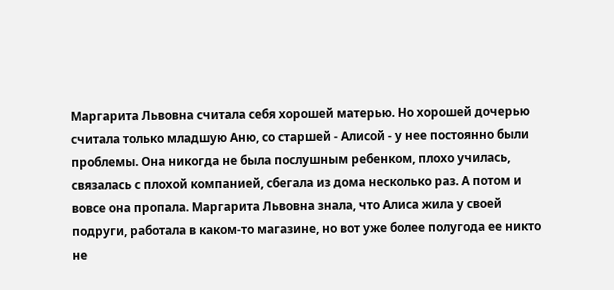Маргарита Львовна считала себя хорошей матерью. Но хорошей дочерью считала только младшую Аню, со старшей - Алисой - у нее постоянно были проблемы. Она никогда не была послушным ребенком, плохо училась, связалась с плохой компанией, сбегала из дома несколько раз. А потом и вовсе она пропала. Маргарита Львовна знала, что Алиса жила у своей подруги, работала в каком-то магазине, но вот уже более полугода ее никто не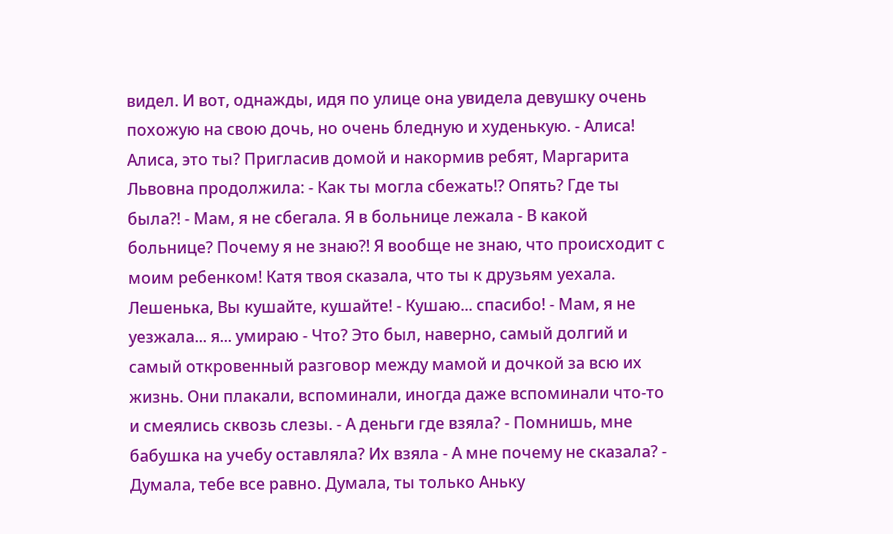видел. И вот, однажды, идя по улице она увидела девушку очень похожую на свою дочь, но очень бледную и худенькую. - Алиса! Алиса, это ты? Пригласив домой и накормив ребят, Маргарита Львовна продолжила: - Как ты могла сбежать!? Опять? Где ты была?! - Мам, я не сбегала. Я в больнице лежала - В какой больнице? Почему я не знаю?! Я вообще не знаю, что происходит с моим ребенком! Катя твоя сказала, что ты к друзьям уехала. Лешенька, Вы кушайте, кушайте! - Кушаю... спасибо! - Мам, я не уезжала... я... умираю - Что? Это был, наверно, самый долгий и самый откровенный разговор между мамой и дочкой за всю их жизнь. Они плакали, вспоминали, иногда даже вспоминали что-то и смеялись сквозь слезы. - А деньги где взяла? - Помнишь, мне бабушка на учебу оставляла? Их взяла - А мне почему не сказала? - Думала, тебе все равно. Думала, ты только Аньку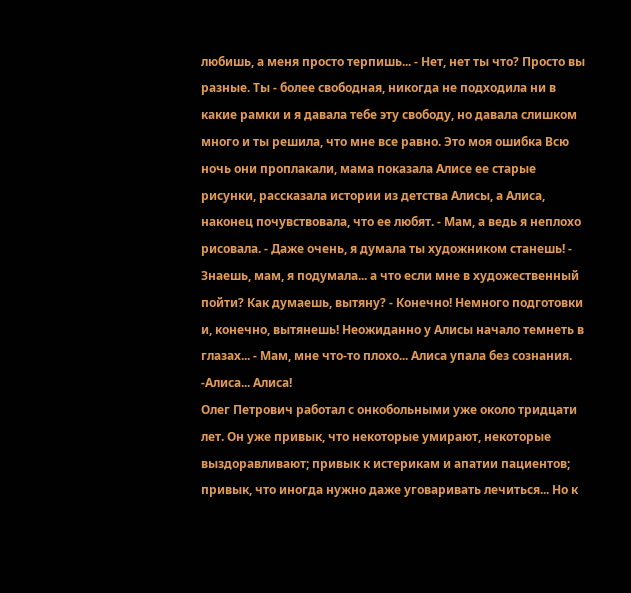любишь, а меня просто терпишь... - Нет, нет ты что? Просто вы разные. Ты - более свободная, никогда не подходила ни в какие рамки и я давала тебе эту свободу, но давала слишком много и ты решила, что мне все равно. Это моя ошибка Всю ночь они проплакали, мама показала Алисе ее старые рисунки, рассказала истории из детства Алисы, а Алиса, наконец почувствовала, что ее любят. - Мам, а ведь я неплохо рисовала. - Даже очень, я думала ты художником станешь! - Знаешь, мам, я подумала... а что если мне в художественный пойти? Как думаешь, вытяну? - Конечно! Немного подготовки и, конечно, вытянешь! Неожиданно у Алисы начало темнеть в глазах... - Мам, мне что-то плохо... Алиса упала без сознания. -Алиса... Алиса!
Олег Петрович работал с онкобольными уже около тридцати лет. Он уже привык, что некоторые умирают, некоторые выздоравливают; привык к истерикам и апатии пациентов; привык, что иногда нужно даже уговаривать лечиться... Но к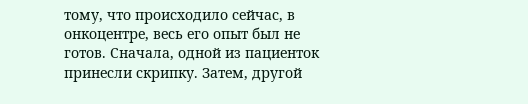тому, что происходило сейчас, в онкоцентре, весь его опыт был не готов. Сначала, одной из пациенток принесли скрипку. Затем, другой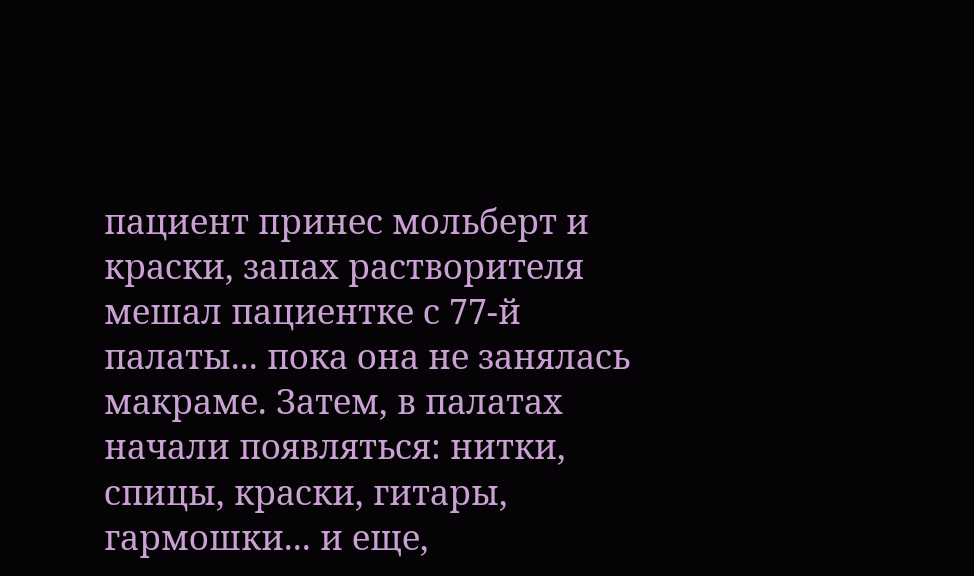пациент принес мольберт и краски, запах растворителя мешал пациентке с 77-й палаты... пока она не занялась макраме. Затем, в палатах начали появляться: нитки, спицы, краски, гитары, гармошки... и еще,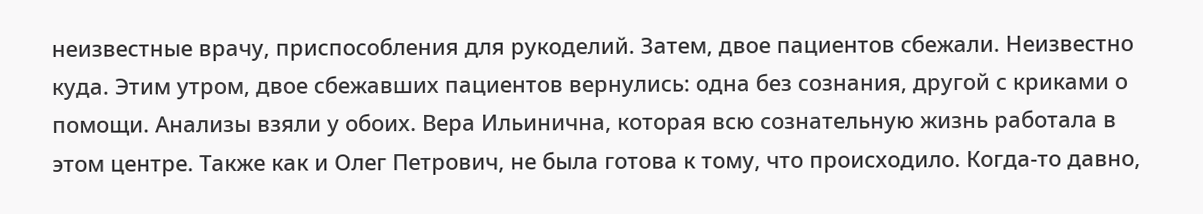неизвестные врачу, приспособления для рукоделий. Затем, двое пациентов сбежали. Неизвестно куда. Этим утром, двое сбежавших пациентов вернулись: одна без сознания, другой с криками о помощи. Анализы взяли у обоих. Вера Ильинична, которая всю сознательную жизнь работала в этом центре. Также как и Олег Петрович, не была готова к тому, что происходило. Когда-то давно,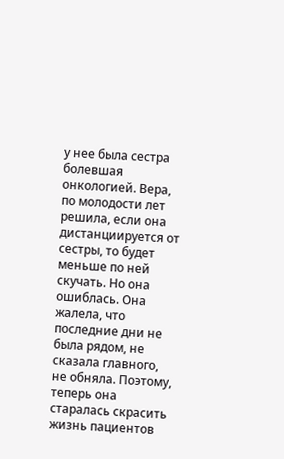у нее была сестра болевшая онкологией. Вера, по молодости лет решила, если она дистанциируется от сестры, то будет меньше по ней скучать. Но она ошиблась. Она жалела, что последние дни не была рядом, не сказала главного, не обняла. Поэтому, теперь она старалась скрасить жизнь пациентов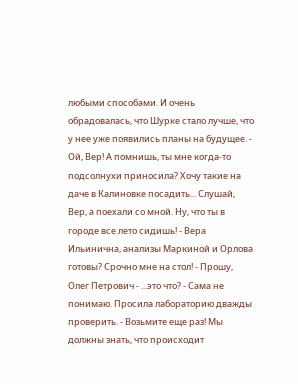любыми способами. И очень обрадовалась, что Шурке стало лучше, что у нее уже появились планы на будущее. - Ой, Вер! А помнишь, ты мне когда-то подсолнухи приносила? Хочу такие на даче в Калиновке посадить... Слушай, Вер, а поехали со мной. Ну, что ты в городе все лето сидишь! - Вера Ильинична, анализы Маркиной и Орлова готовы? Срочно мне на стол! - Прошу, Олег Петрович - ...это что? - Сама не понимаю. Просила лабораторию дважды проверить. - Возьмите еще раз! Мы должны знать, что происходит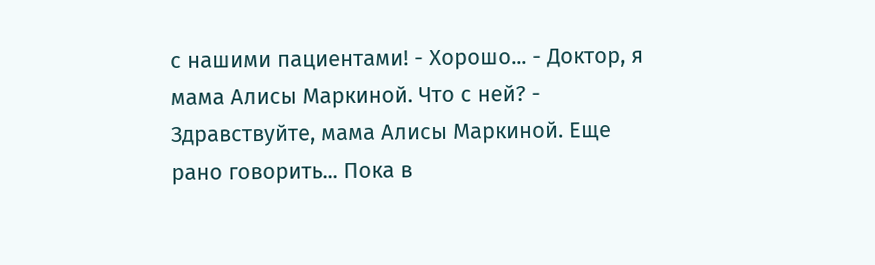с нашими пациентами! - Хорошо... - Доктор, я мама Алисы Маркиной. Что с ней? - Здравствуйте, мама Алисы Маркиной. Еще рано говорить... Пока в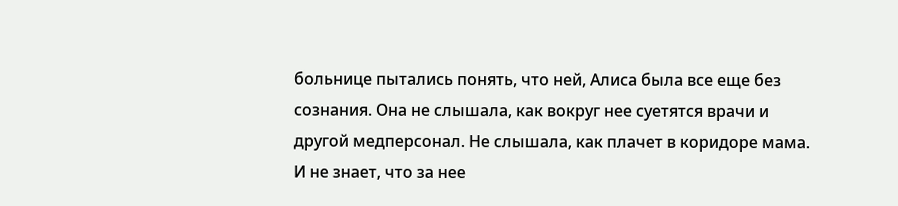больнице пытались понять, что ней, Алиса была все еще без сознания. Она не слышала, как вокруг нее суетятся врачи и другой медперсонал. Не слышала, как плачет в коридоре мама. И не знает, что за нее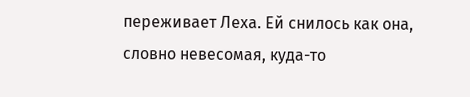переживает Леха. Ей снилось как она, словно невесомая, куда-то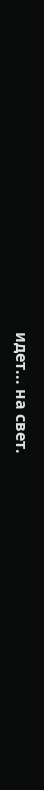идет... на свет.